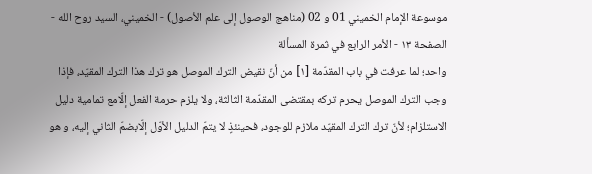موسوعة الإمام الخميني 01 و 02 (مناهج الوصول إلى علم الأصول) - الخميني، السيد روح الله - الصفحة ١٣ - الأمر الرابع في ثمرة المسألة
واحد؛ لما عرفت في باب المقدّمة [١] من أنّ نقيض الترك الموصل هو ترك هذا الترك المقيّد، فإذا وجب الترك الموصل يحرم تركه بمقتضى المقدّمة الثالثة، ولا يلزم حرمة الفعل إلّامع تمامية دليل الاستلزام؛ لأنّ ترك الترك المقيّد ملازم للوجود، فحينئذٍ لا يتمّ الدليل الأوّل إلّابضمّ الثاني إليه، و هو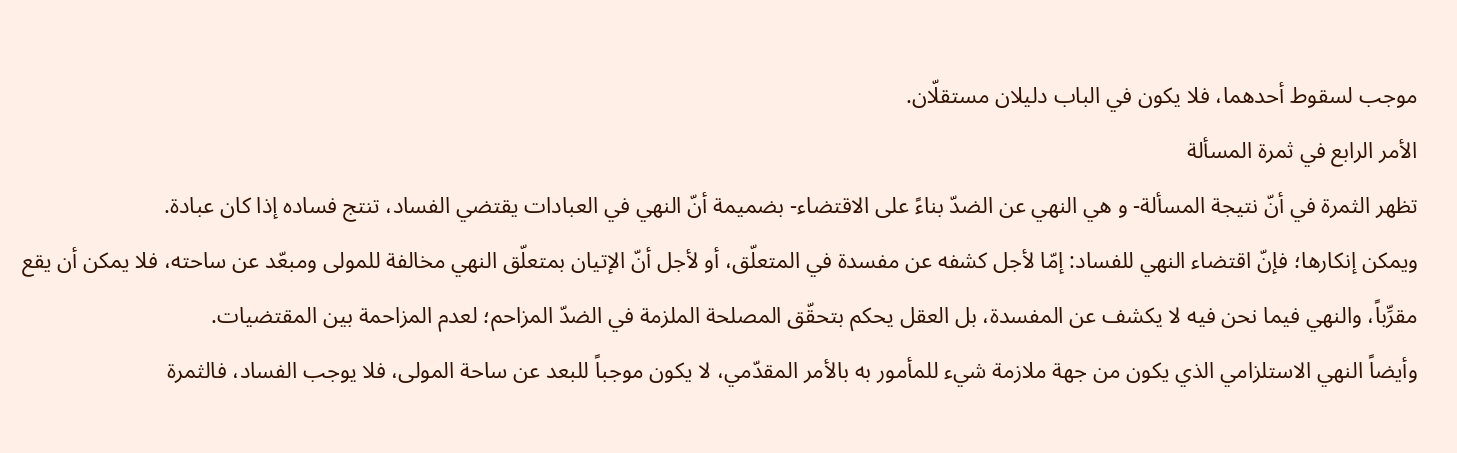موجب لسقوط أحدهما، فلا يكون في الباب دليلان مستقلّان.
الأمر الرابع في ثمرة المسألة
تظهر الثمرة في أنّ نتيجة المسألة- و هي النهي عن الضدّ بناءً على الاقتضاء- بضميمة أنّ النهي في العبادات يقتضي الفساد، تنتج فساده إذا كان عبادة.
ويمكن إنكارها؛ فإنّ اقتضاء النهي للفساد: إمّا لأجل كشفه عن مفسدة في المتعلّق، أو لأجل أنّ الإتيان بمتعلّق النهي مخالفة للمولى ومبعّد عن ساحته، فلا يمكن أن يقع مقرِّباً، والنهي فيما نحن فيه لا يكشف عن المفسدة، بل العقل يحكم بتحقّق المصلحة الملزمة في الضدّ المزاحم؛ لعدم المزاحمة بين المقتضيات.
وأيضاً النهي الاستلزامي الذي يكون من جهة ملازمة شيء للمأمور به بالأمر المقدّمي، لا يكون موجباً للبعد عن ساحة المولى، فلا يوجب الفساد، فالثمرة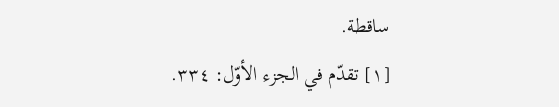ساقطة.
[١] تقدّم في الجزء الأوّل: ٣٣٤.